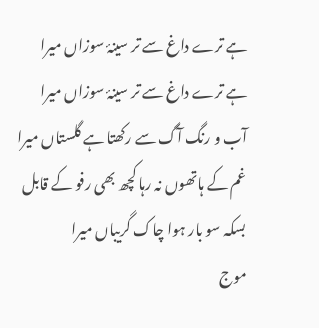ہے ترے داغ سے تر سینۂ سوزاں میرا
ہے ترے داغ سے تر سینۂ سوزاں میرا
آب و رنگ آگ سے رکھتا ہے گلستاں میرا
غم کے ہاتھوں نہ رہا کچھ بھی رفو کے قابل
بسکہ سو بار ہوا چاک گریباں میرا
موج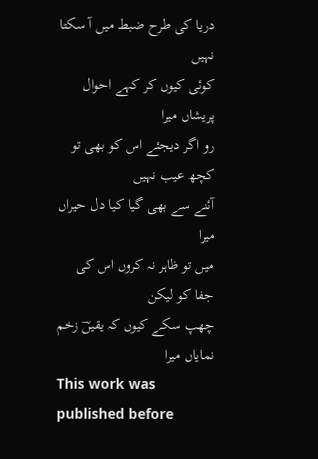دریا کی طرح ضبط میں آ سکتا نہیں
کوئی کیوں کر کہے احوال پریشاں میرا
رو اگر دیجئے اس کو بھی تو کچھ عیب نہیں
آئنے سے بھی گیا کیا دل حیراں میرا
میں تو ظاہر نہ کروں اس کی جفا کو لیکن
چھپ سکے کیوں کہ یقیںؔ زخم نمایاں میرا
This work was published before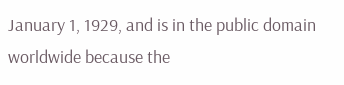January 1, 1929, and is in the public domain worldwide because the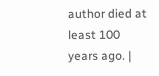author died at least 100 years ago. |